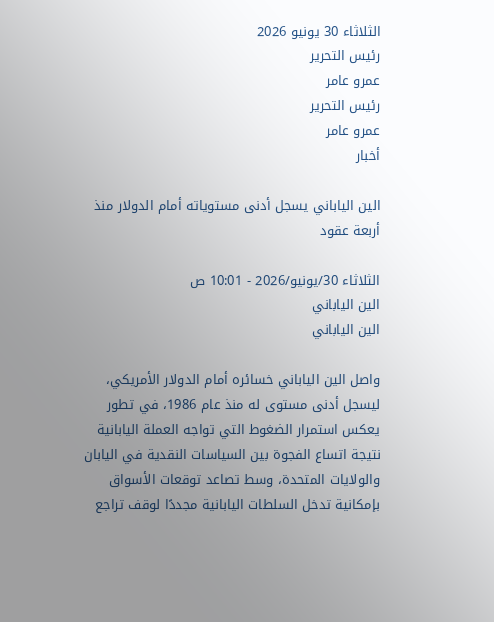الثلاثاء 30 يونيو 2026
رئيس التحرير
عمرو عامر
رئيس التحرير
عمرو عامر
أخبار

الين الياباني يسجل أدنى مستوياته أمام الدولار منذ أربعة عقود

الثلاثاء 30/يونيو/2026 - 10:01 ص
الين الياباني
الين الياباني

واصل الين الياباني خسائره أمام الدولار الأمريكي، ليسجل أدنى مستوى له منذ عام 1986، في تطور يعكس استمرار الضغوط التي تواجه العملة اليابانية نتيجة اتساع الفجوة بين السياسات النقدية في اليابان والولايات المتحدة، وسط تصاعد توقعات الأسواق بإمكانية تدخل السلطات اليابانية مجددًا لوقف تراجع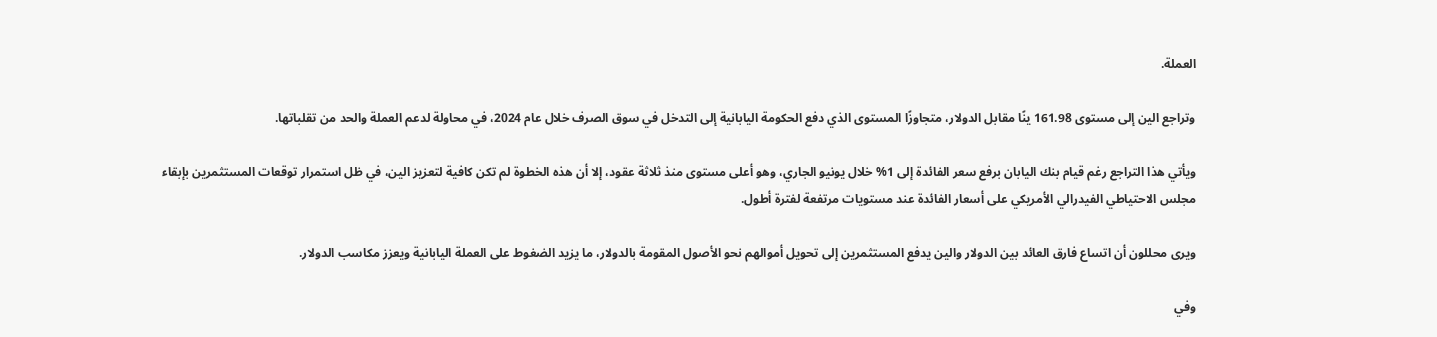العملة.

وتراجع الين إلى مستوى 161.98 ينًا مقابل الدولار، متجاوزًا المستوى الذي دفع الحكومة اليابانية إلى التدخل في سوق الصرف خلال عام 2024، في محاولة لدعم العملة والحد من تقلباتها.

ويأتي هذا التراجع رغم قيام بنك اليابان برفع سعر الفائدة إلى 1% خلال يونيو الجاري، وهو أعلى مستوى منذ ثلاثة عقود، إلا أن هذه الخطوة لم تكن كافية لتعزيز الين، في ظل استمرار توقعات المستثمرين بإبقاء مجلس الاحتياطي الفيدرالي الأمريكي على أسعار الفائدة عند مستويات مرتفعة لفترة أطول.

ويرى محللون أن اتساع فارق العائد بين الدولار والين يدفع المستثمرين إلى تحويل أموالهم نحو الأصول المقومة بالدولار، ما يزيد الضغوط على العملة اليابانية ويعزز مكاسب الدولار.

وفي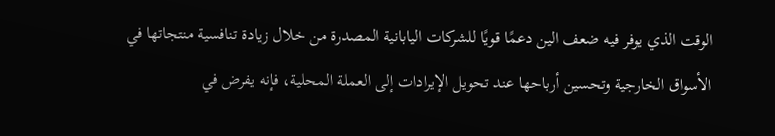الوقت الذي يوفر فيه ضعف الين دعمًا قويًا للشركات اليابانية المصدرة من خلال زيادة تنافسية منتجاتها في الأسواق الخارجية وتحسين أرباحها عند تحويل الإيرادات إلى العملة المحلية، فإنه يفرض في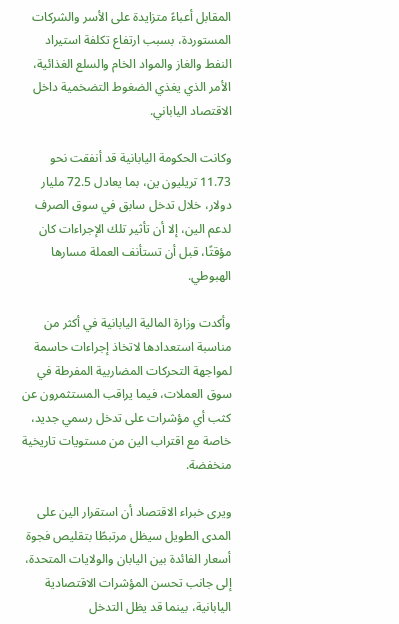المقابل أعباءً متزايدة على الأسر والشركات المستوردة، بسبب ارتفاع تكلفة استيراد النفط والغاز والمواد الخام والسلع الغذائية، الأمر الذي يغذي الضغوط التضخمية داخل الاقتصاد الياباني.

وكانت الحكومة اليابانية قد أنفقت نحو 11.73 تريليون ين، بما يعادل 72.5 مليار دولار، خلال تدخل سابق في سوق الصرف لدعم الين، إلا أن تأثير تلك الإجراءات كان مؤقتًا، قبل أن تستأنف العملة مسارها الهبوطي.

وأكدت وزارة المالية اليابانية في أكثر من مناسبة استعدادها لاتخاذ إجراءات حاسمة لمواجهة التحركات المضاربية المفرطة في سوق العملات، فيما يراقب المستثمرون عن كثب أي مؤشرات على تدخل رسمي جديد، خاصة مع اقتراب الين من مستويات تاريخية منخفضة.

ويرى خبراء الاقتصاد أن استقرار الين على المدى الطويل سيظل مرتبطًا بتقليص فجوة أسعار الفائدة بين اليابان والولايات المتحدة، إلى جانب تحسن المؤشرات الاقتصادية اليابانية، بينما قد يظل التدخل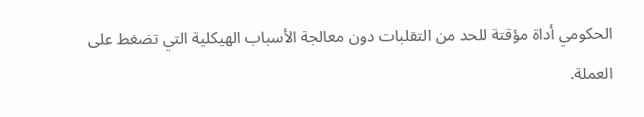الحكومي أداة مؤقتة للحد من التقلبات دون معالجة الأسباب الهيكلية التي تضغط على العملة.